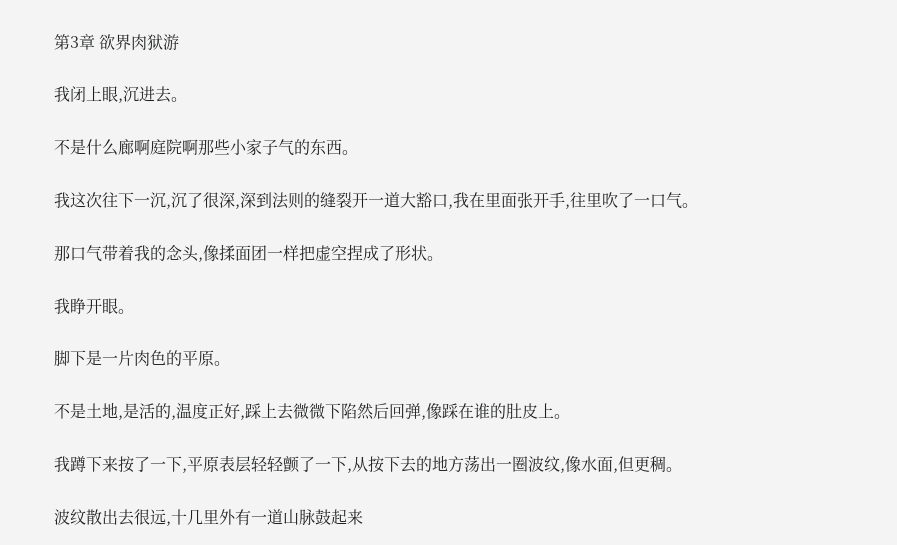第3章 欲界肉狱游

我闭上眼,沉进去。

不是什么廊啊庭院啊那些小家子气的东西。

我这次往下一沉,沉了很深,深到法则的缝裂开一道大豁口,我在里面张开手,往里吹了一口气。

那口气带着我的念头,像揉面团一样把虚空捏成了形状。

我睁开眼。

脚下是一片肉色的平原。

不是土地,是活的,温度正好,踩上去微微下陷然后回弹,像踩在谁的肚皮上。

我蹲下来按了一下,平原表层轻轻颤了一下,从按下去的地方荡出一圈波纹,像水面,但更稠。

波纹散出去很远,十几里外有一道山脉鼓起来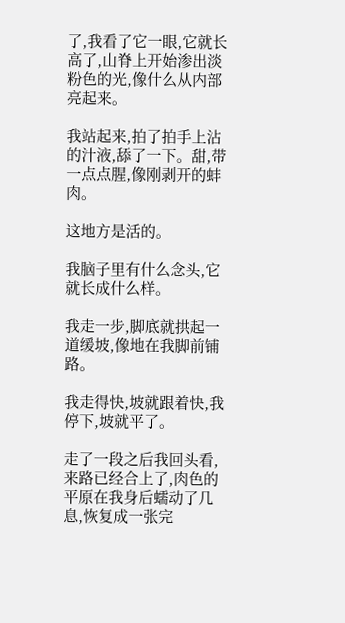了,我看了它一眼,它就长高了,山脊上开始渗出淡粉色的光,像什么从内部亮起来。

我站起来,拍了拍手上沾的汁液,舔了一下。甜,带一点点腥,像刚剥开的蚌肉。

这地方是活的。

我脑子里有什么念头,它就长成什么样。

我走一步,脚底就拱起一道缓坡,像地在我脚前铺路。

我走得快,坡就跟着快,我停下,坡就平了。

走了一段之后我回头看,来路已经合上了,肉色的平原在我身后蠕动了几息,恢复成一张完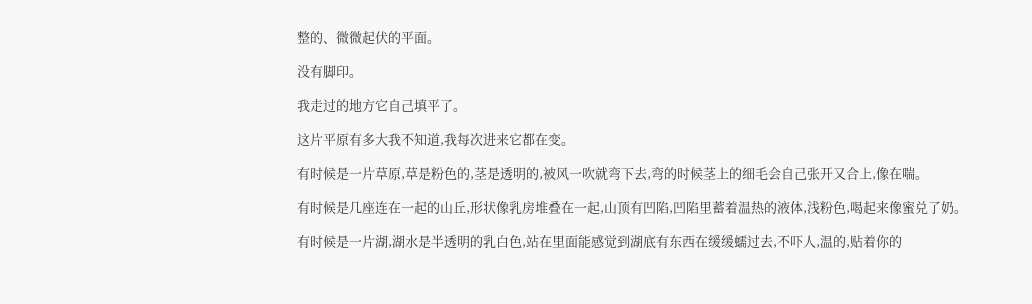整的、微微起伏的平面。

没有脚印。

我走过的地方它自己填平了。

这片平原有多大我不知道,我每次进来它都在变。

有时候是一片草原,草是粉色的,茎是透明的,被风一吹就弯下去,弯的时候茎上的细毛会自己张开又合上,像在喘。

有时候是几座连在一起的山丘,形状像乳房堆叠在一起,山顶有凹陷,凹陷里蓄着温热的液体,浅粉色,喝起来像蜜兑了奶。

有时候是一片湖,湖水是半透明的乳白色,站在里面能感觉到湖底有东西在缓缓蠕过去,不吓人,温的,贴着你的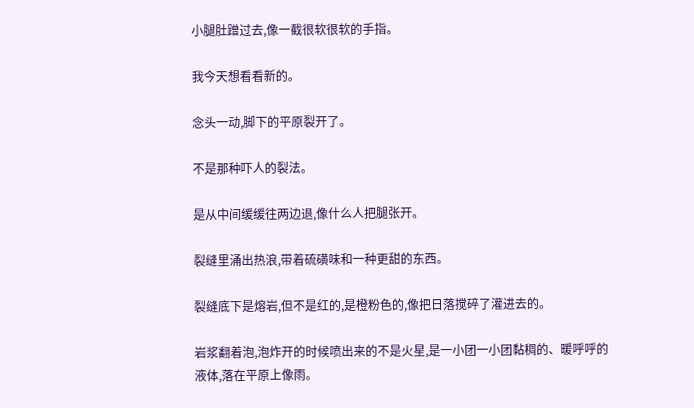小腿肚蹭过去,像一截很软很软的手指。

我今天想看看新的。

念头一动,脚下的平原裂开了。

不是那种吓人的裂法。

是从中间缓缓往两边退,像什么人把腿张开。

裂缝里涌出热浪,带着硫磺味和一种更甜的东西。

裂缝底下是熔岩,但不是红的,是橙粉色的,像把日落搅碎了灌进去的。

岩浆翻着泡,泡炸开的时候喷出来的不是火星,是一小团一小团黏稠的、暖呼呼的液体,落在平原上像雨。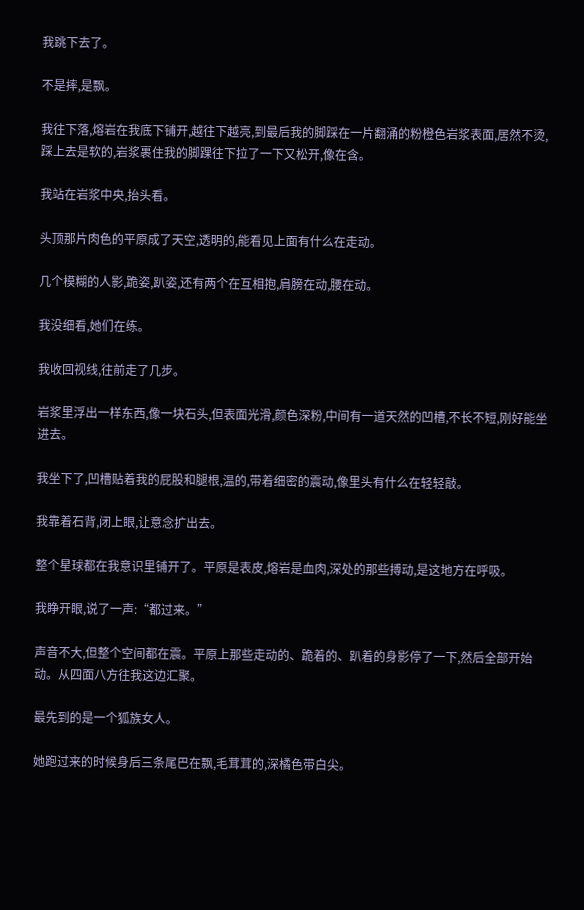我跳下去了。

不是摔,是飘。

我往下落,熔岩在我底下铺开,越往下越亮,到最后我的脚踩在一片翻涌的粉橙色岩浆表面,居然不烫,踩上去是软的,岩浆裹住我的脚踝往下拉了一下又松开,像在含。

我站在岩浆中央,抬头看。

头顶那片肉色的平原成了天空,透明的,能看见上面有什么在走动。

几个模糊的人影,跪姿,趴姿,还有两个在互相抱,肩膀在动,腰在动。

我没细看,她们在练。

我收回视线,往前走了几步。

岩浆里浮出一样东西,像一块石头,但表面光滑,颜色深粉,中间有一道天然的凹槽,不长不短,刚好能坐进去。

我坐下了,凹槽贴着我的屁股和腿根,温的,带着细密的震动,像里头有什么在轻轻敲。

我靠着石背,闭上眼,让意念扩出去。

整个星球都在我意识里铺开了。平原是表皮,熔岩是血肉,深处的那些搏动,是这地方在呼吸。

我睁开眼,说了一声:“都过来。”

声音不大,但整个空间都在震。平原上那些走动的、跪着的、趴着的身影停了一下,然后全部开始动。从四面八方往我这边汇聚。

最先到的是一个狐族女人。

她跑过来的时候身后三条尾巴在飘,毛茸茸的,深橘色带白尖。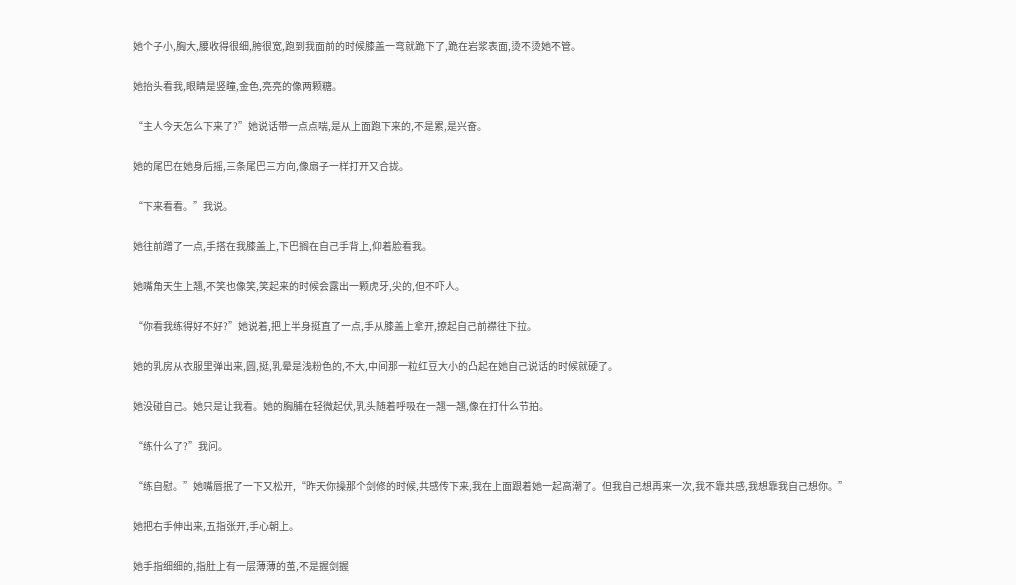她个子小,胸大,腰收得很细,胯很宽,跑到我面前的时候膝盖一弯就跪下了,跪在岩浆表面,烫不烫她不管。

她抬头看我,眼睛是竖瞳,金色,亮亮的像两颗糖。

“主人今天怎么下来了?”她说话带一点点喘,是从上面跑下来的,不是累,是兴奋。

她的尾巴在她身后摇,三条尾巴三方向,像扇子一样打开又合拢。

“下来看看。”我说。

她往前蹭了一点,手搭在我膝盖上,下巴搁在自己手背上,仰着脸看我。

她嘴角天生上翘,不笑也像笑,笑起来的时候会露出一颗虎牙,尖的,但不吓人。

“你看我练得好不好?”她说着,把上半身挺直了一点,手从膝盖上拿开,撩起自己前襟往下拉。

她的乳房从衣服里弹出来,圆,挺,乳晕是浅粉色的,不大,中间那一粒红豆大小的凸起在她自己说话的时候就硬了。

她没碰自己。她只是让我看。她的胸脯在轻微起伏,乳头随着呼吸在一翘一翘,像在打什么节拍。

“练什么了?”我问。

“练自慰。”她嘴唇抿了一下又松开,“昨天你操那个剑修的时候,共感传下来,我在上面跟着她一起高潮了。但我自己想再来一次,我不靠共感,我想靠我自己想你。”

她把右手伸出来,五指张开,手心朝上。

她手指细细的,指肚上有一层薄薄的茧,不是握剑握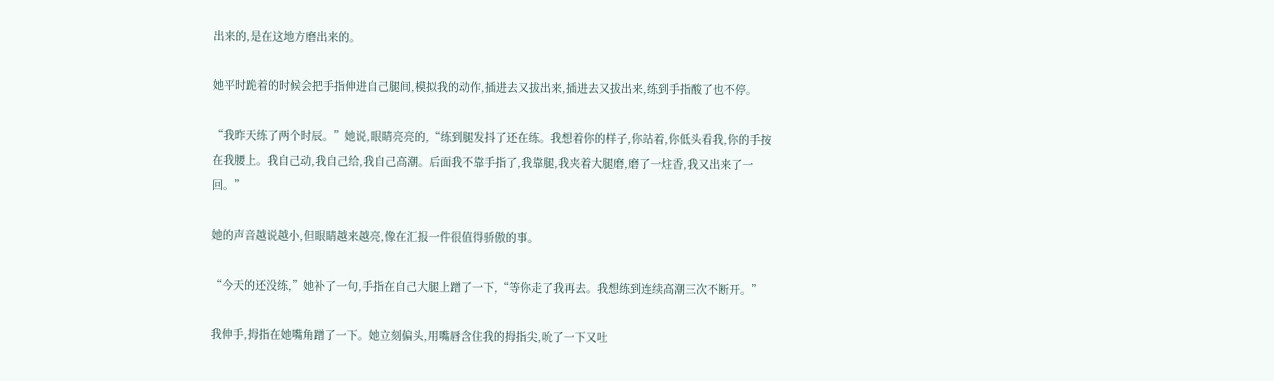出来的,是在这地方磨出来的。

她平时跪着的时候会把手指伸进自己腿间,模拟我的动作,插进去又拔出来,插进去又拔出来,练到手指酸了也不停。

“我昨天练了两个时辰。”她说,眼睛亮亮的,“练到腿发抖了还在练。我想着你的样子,你站着,你低头看我,你的手按在我腰上。我自己动,我自己给,我自己高潮。后面我不靠手指了,我靠腿,我夹着大腿磨,磨了一炷香,我又出来了一回。”

她的声音越说越小,但眼睛越来越亮,像在汇报一件很值得骄傲的事。

“今天的还没练,”她补了一句,手指在自己大腿上蹭了一下,“等你走了我再去。我想练到连续高潮三次不断开。”

我伸手,拇指在她嘴角蹭了一下。她立刻偏头,用嘴唇含住我的拇指尖,吮了一下又吐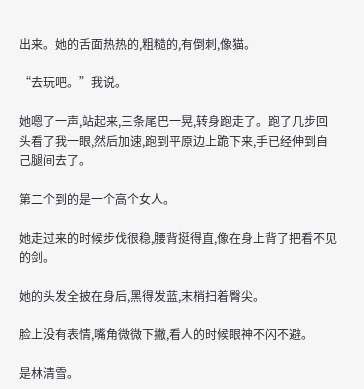出来。她的舌面热热的,粗糙的,有倒刺,像猫。

“去玩吧。”我说。

她嗯了一声,站起来,三条尾巴一晃,转身跑走了。跑了几步回头看了我一眼,然后加速,跑到平原边上跪下来,手已经伸到自己腿间去了。

第二个到的是一个高个女人。

她走过来的时候步伐很稳,腰背挺得直,像在身上背了把看不见的剑。

她的头发全披在身后,黑得发蓝,末梢扫着臀尖。

脸上没有表情,嘴角微微下撇,看人的时候眼神不闪不避。

是林清雪。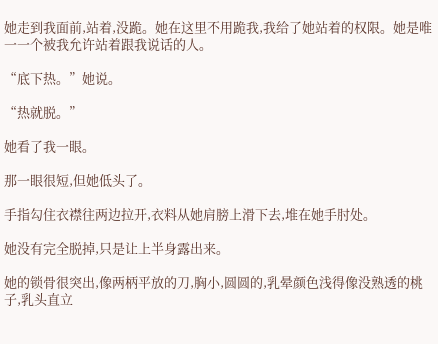她走到我面前,站着,没跪。她在这里不用跪我,我给了她站着的权限。她是唯一一个被我允许站着跟我说话的人。

“底下热。”她说。

“热就脱。”

她看了我一眼。

那一眼很短,但她低头了。

手指勾住衣襟往两边拉开,衣料从她肩膀上滑下去,堆在她手肘处。

她没有完全脱掉,只是让上半身露出来。

她的锁骨很突出,像两柄平放的刀,胸小,圆圆的,乳晕颜色浅得像没熟透的桃子,乳头直立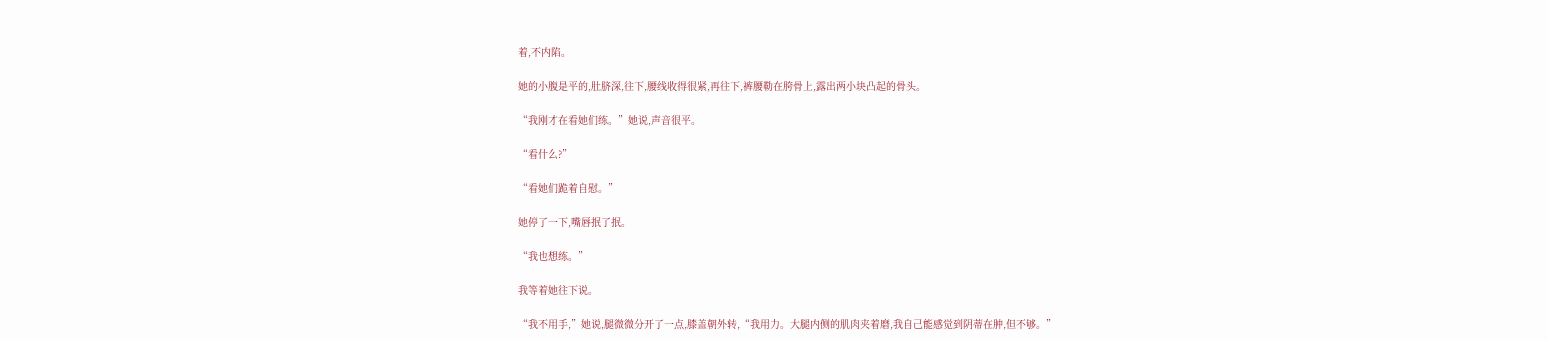着,不内陷。

她的小腹是平的,肚脐深,往下,腰线收得很紧,再往下,裤腰勒在胯骨上,露出两小块凸起的骨头。

“我刚才在看她们练。”她说,声音很平。

“看什么?”

“看她们跪着自慰。”

她停了一下,嘴唇抿了抿。

“我也想练。”

我等着她往下说。

“我不用手,”她说,腿微微分开了一点,膝盖朝外转,“我用力。大腿内侧的肌肉夹着磨,我自己能感觉到阴蒂在肿,但不够。”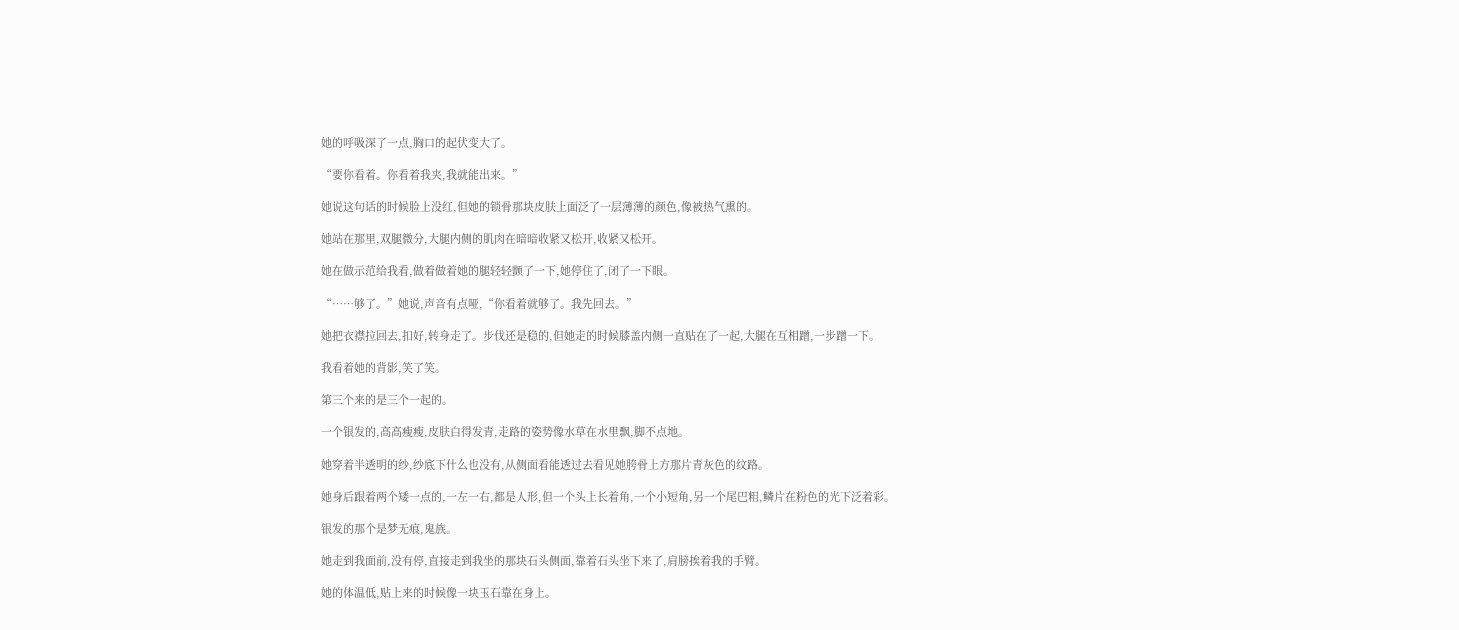她的呼吸深了一点,胸口的起伏变大了。

“要你看着。你看着我夹,我就能出来。”

她说这句话的时候脸上没红,但她的锁骨那块皮肤上面泛了一层薄薄的颜色,像被热气熏的。

她站在那里,双腿微分,大腿内侧的肌肉在暗暗收紧又松开,收紧又松开。

她在做示范给我看,做着做着她的腿轻轻颤了一下,她停住了,闭了一下眼。

“……够了。”她说,声音有点哑,“你看着就够了。我先回去。”

她把衣襟拉回去,扣好,转身走了。步伐还是稳的,但她走的时候膝盖内侧一直贴在了一起,大腿在互相蹭,一步蹭一下。

我看着她的背影,笑了笑。

第三个来的是三个一起的。

一个银发的,高高瘦瘦,皮肤白得发青,走路的姿势像水草在水里飘,脚不点地。

她穿着半透明的纱,纱底下什么也没有,从侧面看能透过去看见她胯骨上方那片青灰色的纹路。

她身后跟着两个矮一点的,一左一右,都是人形,但一个头上长着角,一个小短角,另一个尾巴粗,鳞片在粉色的光下泛着彩。

银发的那个是梦无痕,鬼族。

她走到我面前,没有停,直接走到我坐的那块石头侧面,靠着石头坐下来了,肩膀挨着我的手臂。

她的体温低,贴上来的时候像一块玉石靠在身上。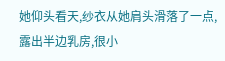她仰头看天,纱衣从她肩头滑落了一点,露出半边乳房,很小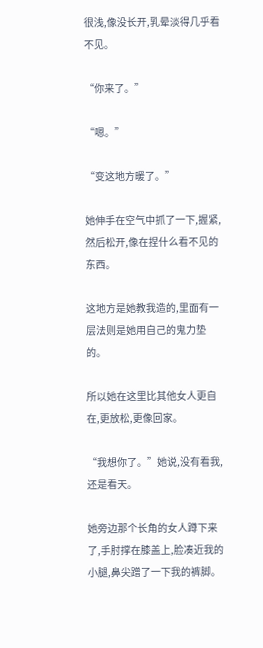很浅,像没长开,乳晕淡得几乎看不见。

“你来了。”

“嗯。”

“变这地方暖了。”

她伸手在空气中抓了一下,握紧,然后松开,像在捏什么看不见的东西。

这地方是她教我造的,里面有一层法则是她用自己的鬼力垫的。

所以她在这里比其他女人更自在,更放松,更像回家。

“我想你了。”她说,没有看我,还是看天。

她旁边那个长角的女人蹲下来了,手肘撑在膝盖上,脸凑近我的小腿,鼻尖蹭了一下我的裤脚。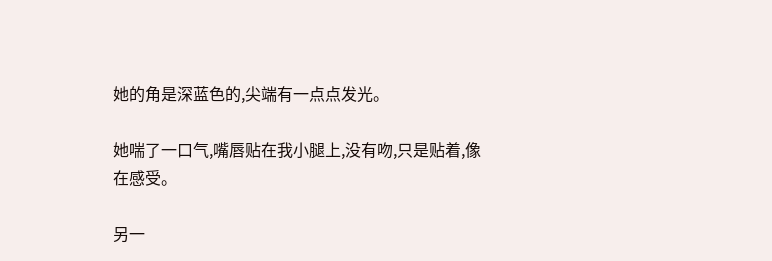她的角是深蓝色的,尖端有一点点发光。

她喘了一口气,嘴唇贴在我小腿上,没有吻,只是贴着,像在感受。

另一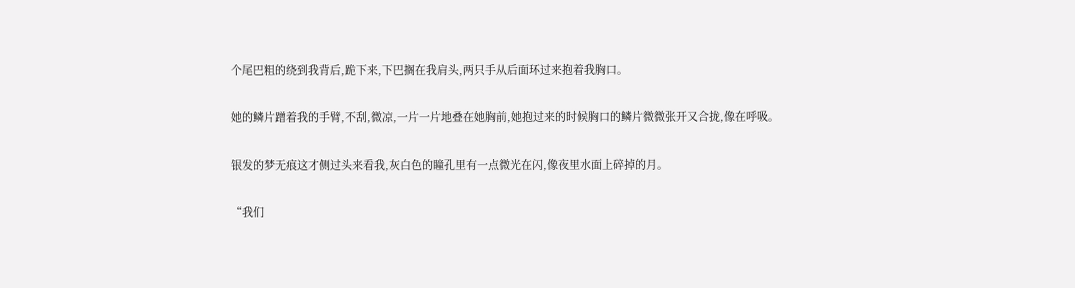个尾巴粗的绕到我背后,跪下来,下巴搁在我肩头,两只手从后面环过来抱着我胸口。

她的鳞片蹭着我的手臂,不刮,微凉,一片一片地叠在她胸前,她抱过来的时候胸口的鳞片微微张开又合拢,像在呼吸。

银发的梦无痕这才侧过头来看我,灰白色的瞳孔里有一点微光在闪,像夜里水面上碎掉的月。

“我们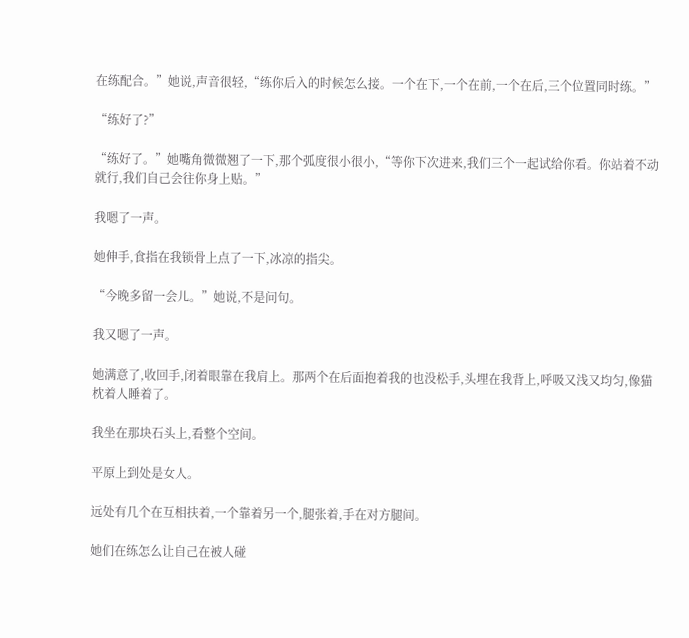在练配合。”她说,声音很轻,“练你后入的时候怎么接。一个在下,一个在前,一个在后,三个位置同时练。”

“练好了?”

“练好了。”她嘴角微微翘了一下,那个弧度很小很小,“等你下次进来,我们三个一起试给你看。你站着不动就行,我们自己会往你身上贴。”

我嗯了一声。

她伸手,食指在我锁骨上点了一下,冰凉的指尖。

“今晚多留一会儿。”她说,不是问句。

我又嗯了一声。

她满意了,收回手,闭着眼靠在我肩上。那两个在后面抱着我的也没松手,头埋在我背上,呼吸又浅又均匀,像猫枕着人睡着了。

我坐在那块石头上,看整个空间。

平原上到处是女人。

远处有几个在互相扶着,一个靠着另一个,腿张着,手在对方腿间。

她们在练怎么让自己在被人碰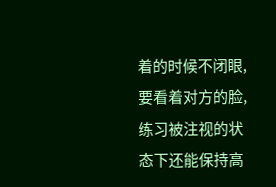着的时候不闭眼,要看着对方的脸,练习被注视的状态下还能保持高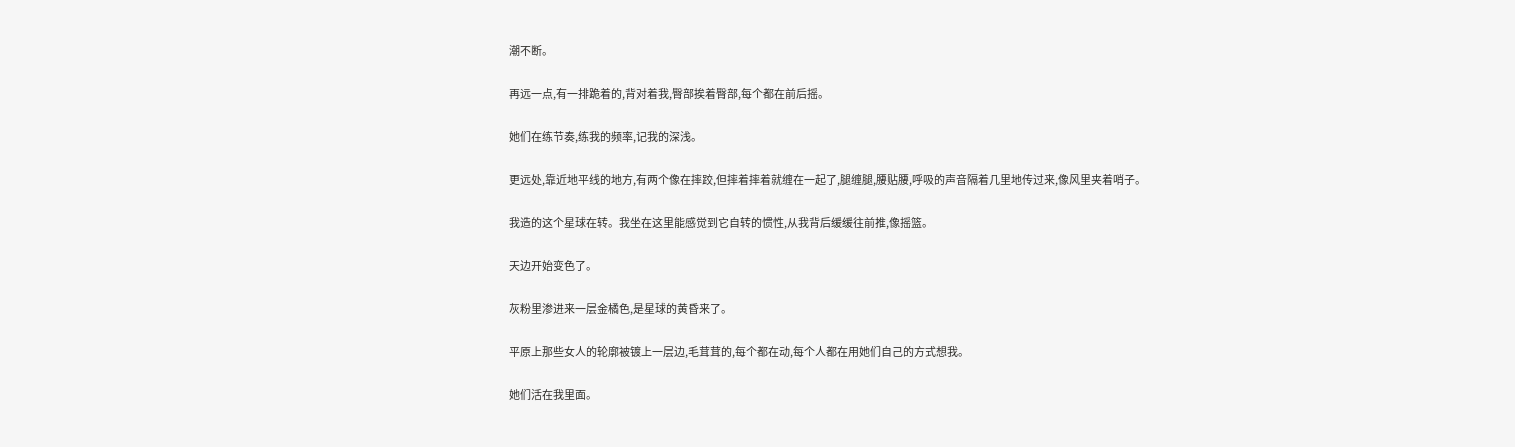潮不断。

再远一点,有一排跪着的,背对着我,臀部挨着臀部,每个都在前后摇。

她们在练节奏,练我的频率,记我的深浅。

更远处,靠近地平线的地方,有两个像在摔跤,但摔着摔着就缠在一起了,腿缠腿,腰贴腰,呼吸的声音隔着几里地传过来,像风里夹着哨子。

我造的这个星球在转。我坐在这里能感觉到它自转的惯性,从我背后缓缓往前推,像摇篮。

天边开始变色了。

灰粉里渗进来一层金橘色,是星球的黄昏来了。

平原上那些女人的轮廓被镀上一层边,毛茸茸的,每个都在动,每个人都在用她们自己的方式想我。

她们活在我里面。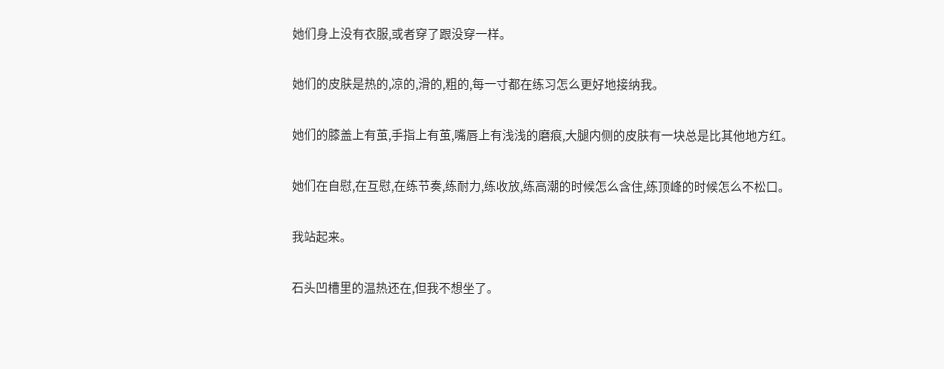她们身上没有衣服,或者穿了跟没穿一样。

她们的皮肤是热的,凉的,滑的,粗的,每一寸都在练习怎么更好地接纳我。

她们的膝盖上有茧,手指上有茧,嘴唇上有浅浅的磨痕,大腿内侧的皮肤有一块总是比其他地方红。

她们在自慰,在互慰,在练节奏,练耐力,练收放,练高潮的时候怎么含住,练顶峰的时候怎么不松口。

我站起来。

石头凹槽里的温热还在,但我不想坐了。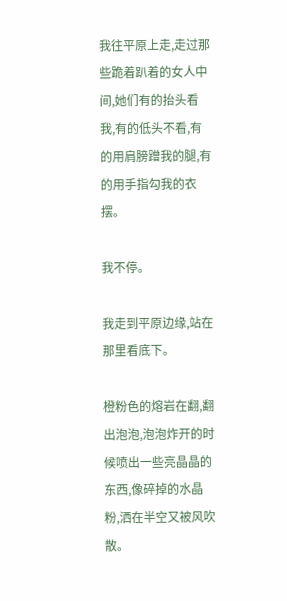我往平原上走,走过那些跪着趴着的女人中间,她们有的抬头看我,有的低头不看,有的用肩膀蹭我的腿,有的用手指勾我的衣摆。

我不停。

我走到平原边缘,站在那里看底下。

橙粉色的熔岩在翻,翻出泡泡,泡泡炸开的时候喷出一些亮晶晶的东西,像碎掉的水晶粉,洒在半空又被风吹散。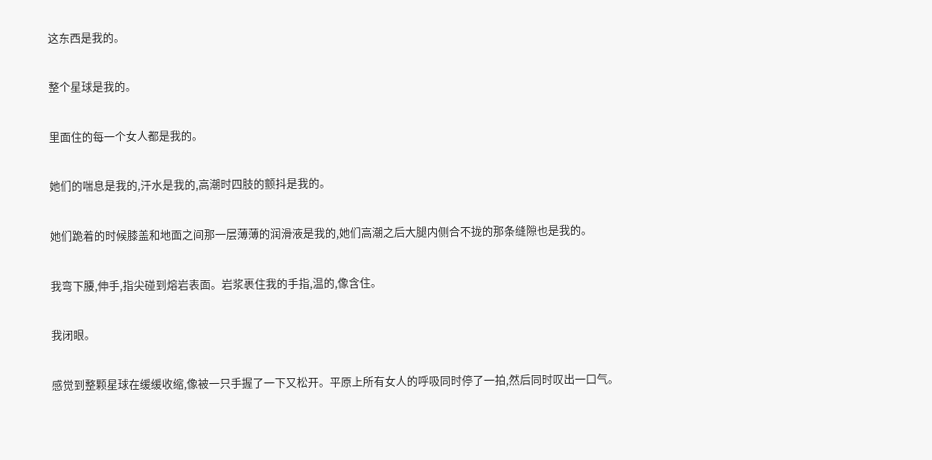这东西是我的。

整个星球是我的。

里面住的每一个女人都是我的。

她们的喘息是我的,汗水是我的,高潮时四肢的颤抖是我的。

她们跪着的时候膝盖和地面之间那一层薄薄的润滑液是我的,她们高潮之后大腿内侧合不拢的那条缝隙也是我的。

我弯下腰,伸手,指尖碰到熔岩表面。岩浆裹住我的手指,温的,像含住。

我闭眼。

感觉到整颗星球在缓缓收缩,像被一只手握了一下又松开。平原上所有女人的呼吸同时停了一拍,然后同时叹出一口气。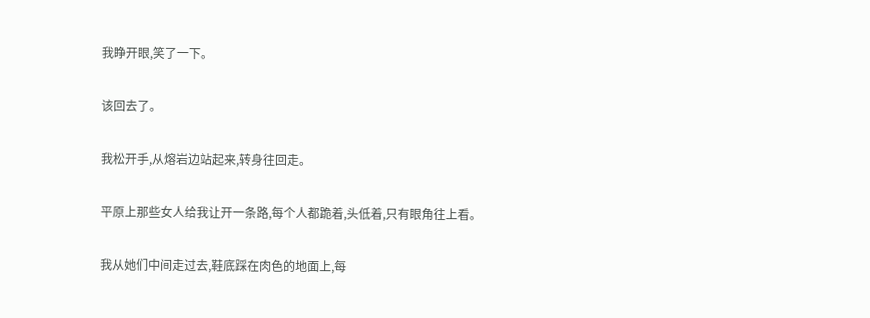我睁开眼,笑了一下。

该回去了。

我松开手,从熔岩边站起来,转身往回走。

平原上那些女人给我让开一条路,每个人都跪着,头低着,只有眼角往上看。

我从她们中间走过去,鞋底踩在肉色的地面上,每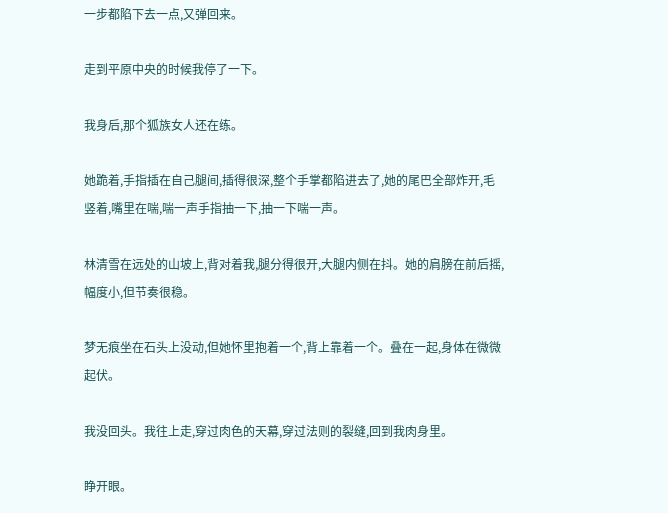一步都陷下去一点,又弹回来。

走到平原中央的时候我停了一下。

我身后,那个狐族女人还在练。

她跪着,手指插在自己腿间,插得很深,整个手掌都陷进去了,她的尾巴全部炸开,毛竖着,嘴里在喘,喘一声手指抽一下,抽一下喘一声。

林清雪在远处的山坡上,背对着我,腿分得很开,大腿内侧在抖。她的肩膀在前后摇,幅度小,但节奏很稳。

梦无痕坐在石头上没动,但她怀里抱着一个,背上靠着一个。叠在一起,身体在微微起伏。

我没回头。我往上走,穿过肉色的天幕,穿过法则的裂缝,回到我肉身里。

睁开眼。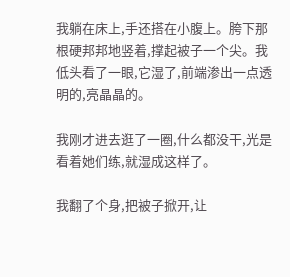我躺在床上,手还搭在小腹上。胯下那根硬邦邦地竖着,撑起被子一个尖。我低头看了一眼,它湿了,前端渗出一点透明的,亮晶晶的。

我刚才进去逛了一圈,什么都没干,光是看着她们练,就湿成这样了。

我翻了个身,把被子掀开,让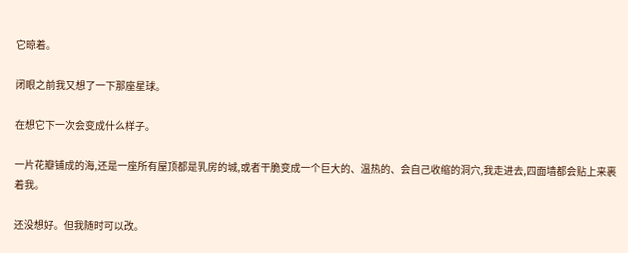它晾着。

闭眼之前我又想了一下那座星球。

在想它下一次会变成什么样子。

一片花瓣铺成的海,还是一座所有屋顶都是乳房的城,或者干脆变成一个巨大的、温热的、会自己收缩的洞穴,我走进去,四面墙都会贴上来裹着我。

还没想好。但我随时可以改。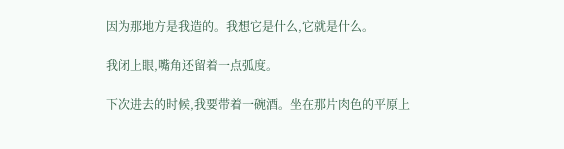因为那地方是我造的。我想它是什么,它就是什么。

我闭上眼,嘴角还留着一点弧度。

下次进去的时候,我要带着一碗酒。坐在那片肉色的平原上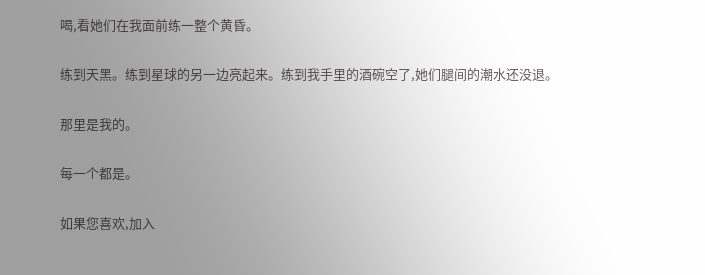喝,看她们在我面前练一整个黄昏。

练到天黑。练到星球的另一边亮起来。练到我手里的酒碗空了,她们腿间的潮水还没退。

那里是我的。

每一个都是。

如果您喜欢,加入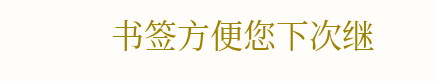书签方便您下次继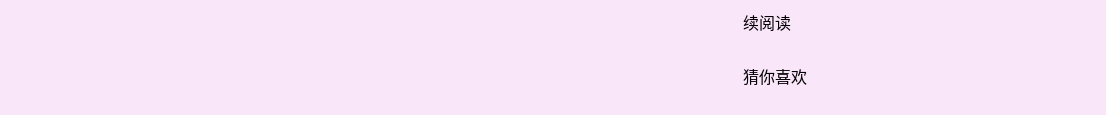续阅读

猜你喜欢